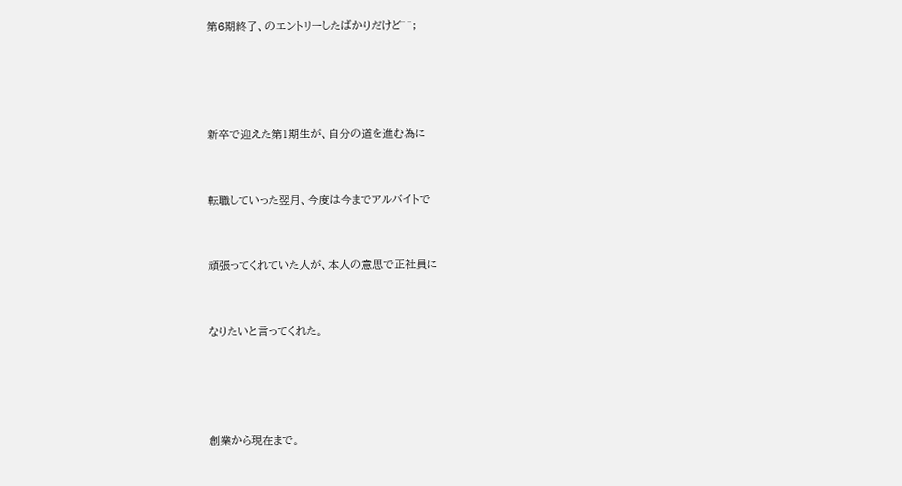第6期終了、のエントリーしたばかりだけど^^;




新卒で迎えた第1期生が、自分の道を進む為に


転職していった翌月、今度は今までアルバイトで


頑張ってくれていた人が、本人の意思で正社員に


なりたいと言ってくれた。




創業から現在まで。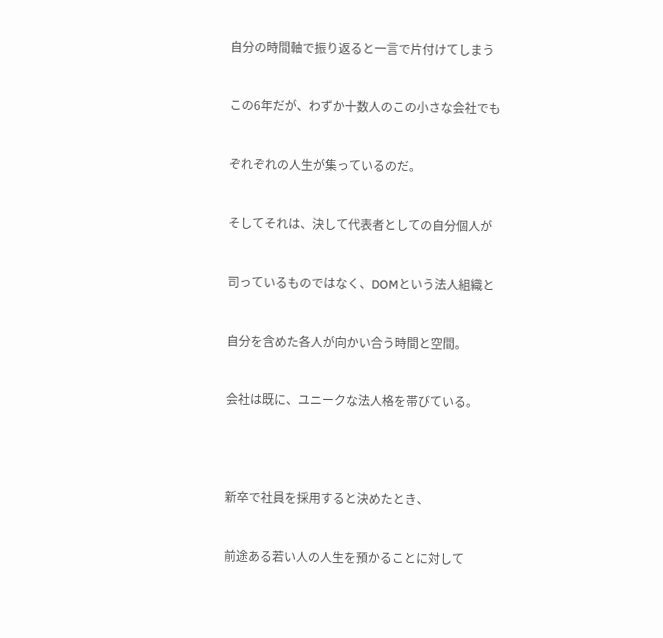自分の時間軸で振り返ると一言で片付けてしまう


この6年だが、わずか十数人のこの小さな会社でも


ぞれぞれの人生が集っているのだ。


そしてそれは、決して代表者としての自分個人が


司っているものではなく、DOMという法人組織と


自分を含めた各人が向かい合う時間と空間。


会社は既に、ユニークな法人格を帯びている。




新卒で社員を採用すると決めたとき、


前途ある若い人の人生を預かることに対して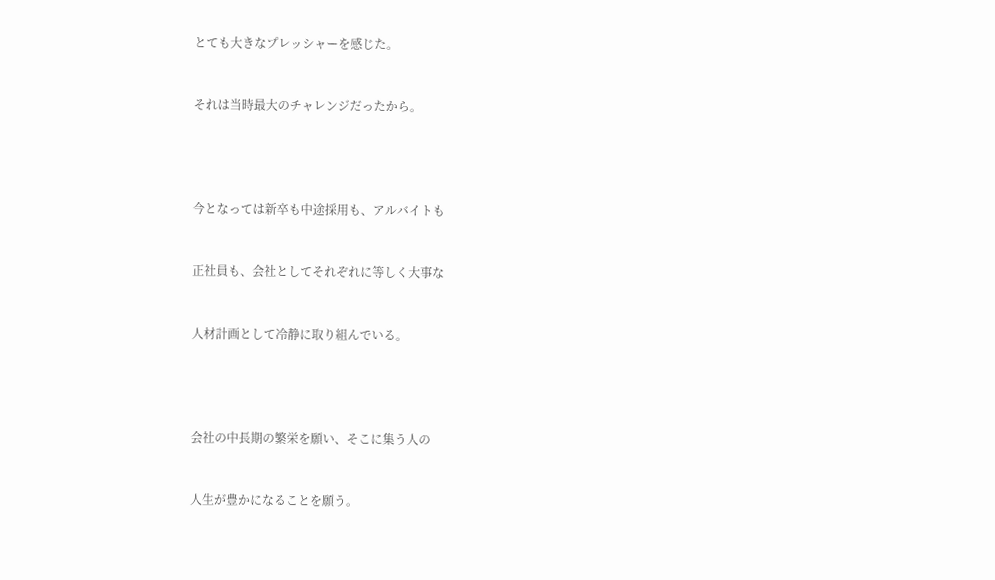とても大きなプレッシャーを感じた。


それは当時最大のチャレンジだったから。




今となっては新卒も中途採用も、アルバイトも


正社員も、会社としてそれぞれに等しく大事な


人材計画として冷静に取り組んでいる。




会社の中長期の繁栄を願い、そこに集う人の


人生が豊かになることを願う。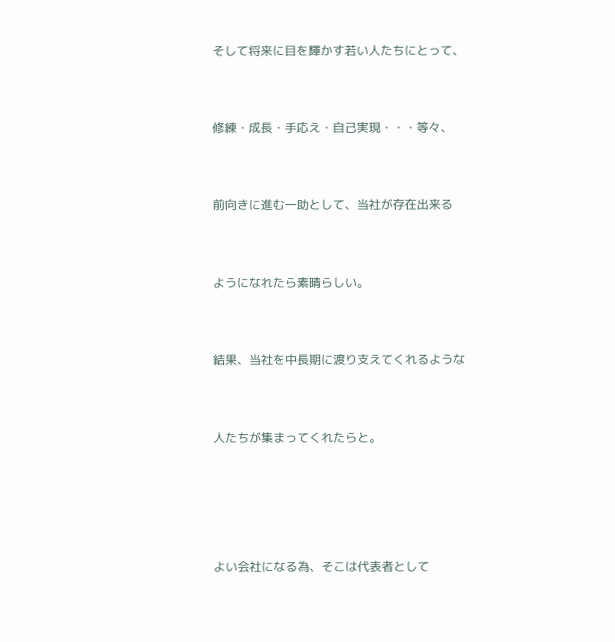そして将来に目を輝かす若い人たちにとって、


修練・成長・手応え・自己実現・・・等々、


前向きに進む一助として、当社が存在出来る


ようになれたら素晴らしい。


結果、当社を中長期に渡り支えてくれるような


人たちが集まってくれたらと。




よい会社になる為、そこは代表者として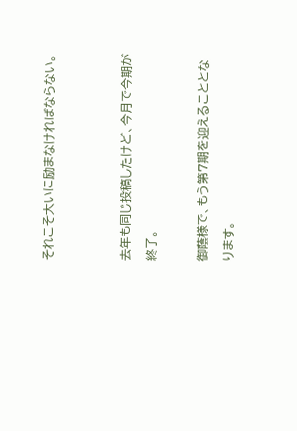それこそ大いに励まなければならない。


去年も同じ投稿したけど、今月で今期が終了。

御蔭様で、もう第7期を迎えることとなります。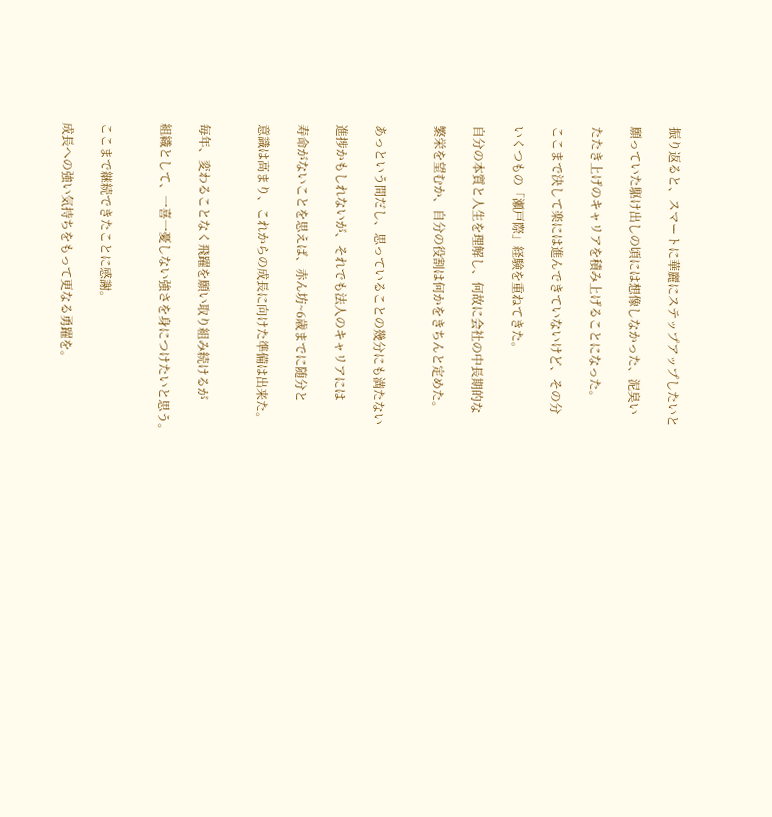振り返ると、スマートに華麗にステップアップしたいと

願っていた駆け出しの頃には想像しなかった、泥臭い

たたき上げのキャリアを積み上げることになった。

ここまで決して楽には進んできていないけど、その分

いくつもの「瀬戸際」経験を重ねてきた。

自分の本質と人生を理解し、何故に会社の中長期的な

繁栄を望むか、自分の役割は何かをきちんと定めた。


あっという間だし、思っていることの幾分にも満たない

進捗かもしれないが、それでも法人のキャリアには

寿命がないことを思えば、赤ん坊~6歳までに随分と

意識は高まり、これからの成長に向けた準備は出来た。


毎年、変わることなく飛躍を願い取り組み続けるが

組織として、一喜一憂しない強さを身につけたいと思う。


ここまで継続できたことに感謝。

成長への強い気持ちをもって更なる勇躍を。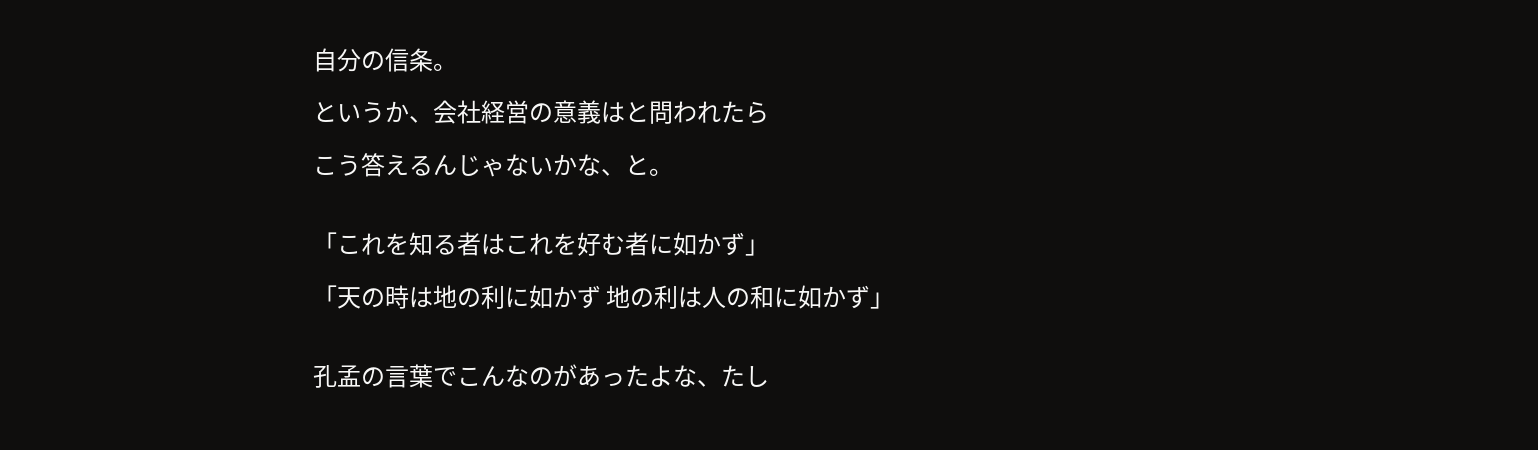自分の信条。

というか、会社経営の意義はと問われたら

こう答えるんじゃないかな、と。


「これを知る者はこれを好む者に如かず」

「天の時は地の利に如かず 地の利は人の和に如かず」


孔孟の言葉でこんなのがあったよな、たし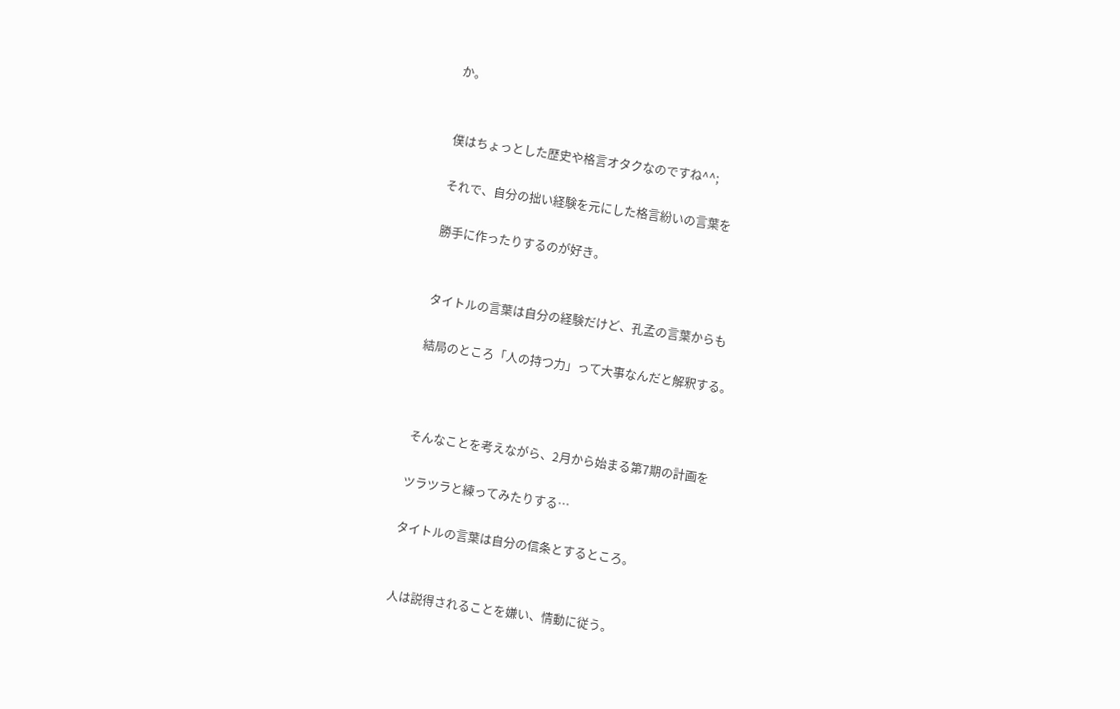か。


僕はちょっとした歴史や格言オタクなのですね^^;

それで、自分の拙い経験を元にした格言紛いの言葉を

勝手に作ったりするのが好き。


タイトルの言葉は自分の経験だけど、孔孟の言葉からも

結局のところ「人の持つ力」って大事なんだと解釈する。



そんなことを考えながら、2月から始まる第7期の計画を

ツラツラと練ってみたりする…

タイトルの言葉は自分の信条とするところ。


人は説得されることを嫌い、情動に従う。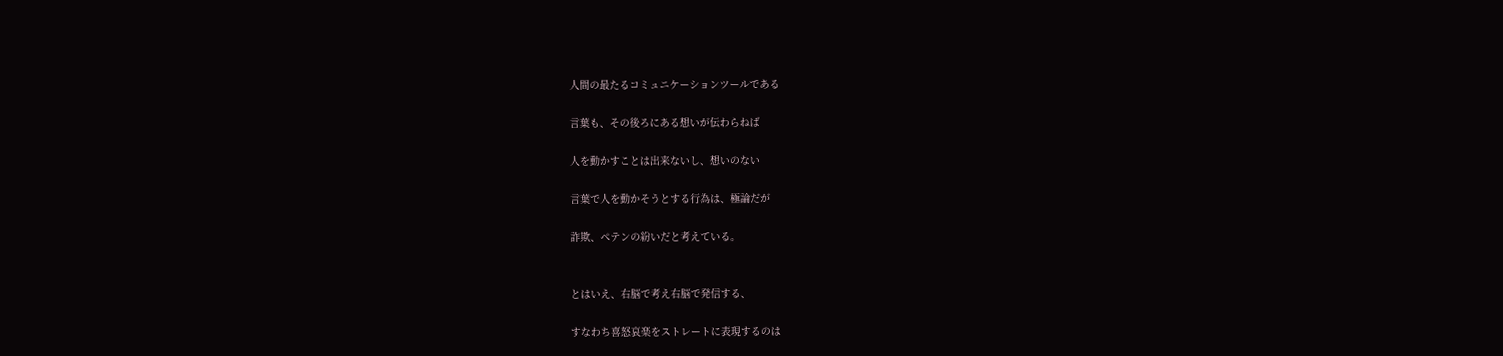人間の最たるコミュニケーションツールである

言葉も、その後ろにある想いが伝わらねば

人を動かすことは出来ないし、想いのない

言葉で人を動かそうとする行為は、極論だが

詐欺、ペテンの紛いだと考えている。


とはいえ、右脳で考え右脳で発信する、

すなわち喜怒哀楽をストレートに表現するのは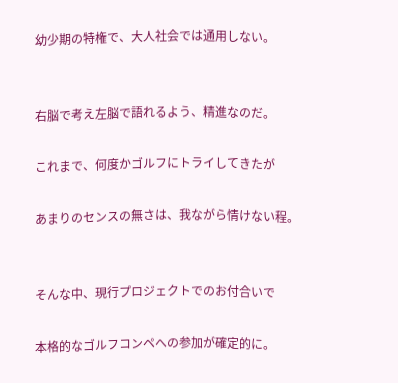幼少期の特権で、大人社会では通用しない。


右脳で考え左脳で語れるよう、精進なのだ。

これまで、何度かゴルフにトライしてきたが

あまりのセンスの無さは、我ながら情けない程。


そんな中、現行プロジェクトでのお付合いで

本格的なゴルフコンペへの参加が確定的に。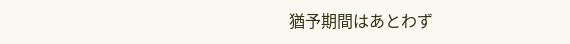猶予期間はあとわず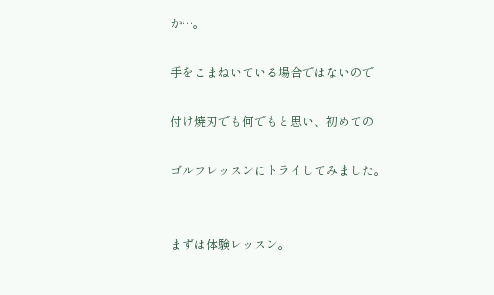か…。

手をこまねいている場合ではないので

付け焼刃でも何でもと思い、初めての

ゴルフレッスンにトライしてみました。


まずは体験レッスン。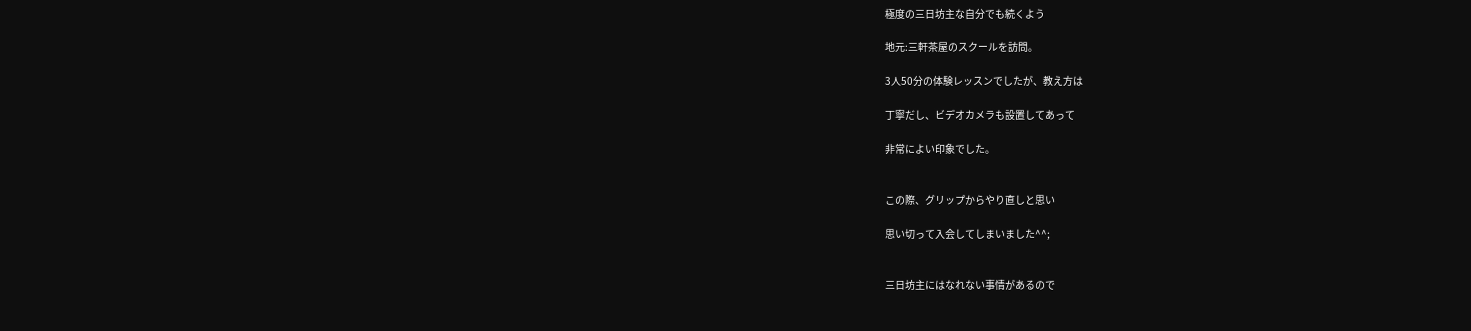極度の三日坊主な自分でも続くよう

地元:三軒茶屋のスクールを訪問。

3人50分の体験レッスンでしたが、教え方は

丁寧だし、ビデオカメラも設置してあって

非常によい印象でした。


この際、グリップからやり直しと思い

思い切って入会してしまいました^^;


三日坊主にはなれない事情があるので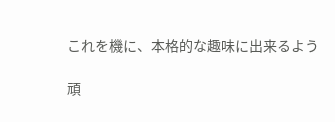これを機に、本格的な趣味に出来るよう

頑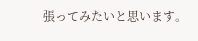張ってみたいと思います。